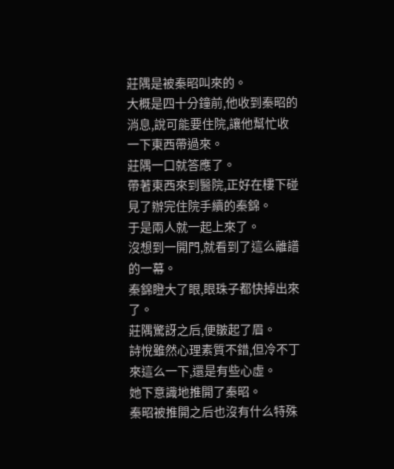莊隅是被秦昭叫來的。
大概是四十分鐘前,他收到秦昭的消息,說可能要住院,讓他幫忙收一下東西帶過來。
莊隅一口就答應了。
帶著東西來到醫院,正好在樓下碰見了辦完住院手續的秦錦。
于是兩人就一起上來了。
沒想到一開門,就看到了這么離譜的一幕。
秦錦瞪大了眼,眼珠子都快掉出來了。
莊隅驚訝之后,便皺起了眉。
詩悅雖然心理素質不錯,但冷不丁來這么一下,還是有些心虛。
她下意識地推開了秦昭。
秦昭被推開之后也沒有什么特殊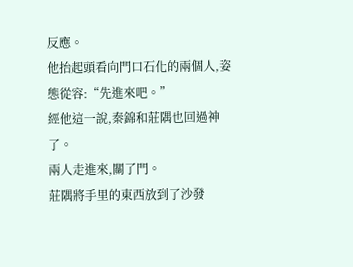反應。
他抬起頭看向門口石化的兩個人,姿態從容:“先進來吧。”
經他這一說,秦錦和莊隅也回過神了。
兩人走進來,關了門。
莊隅將手里的東西放到了沙發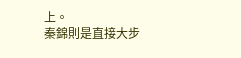上。
秦錦則是直接大步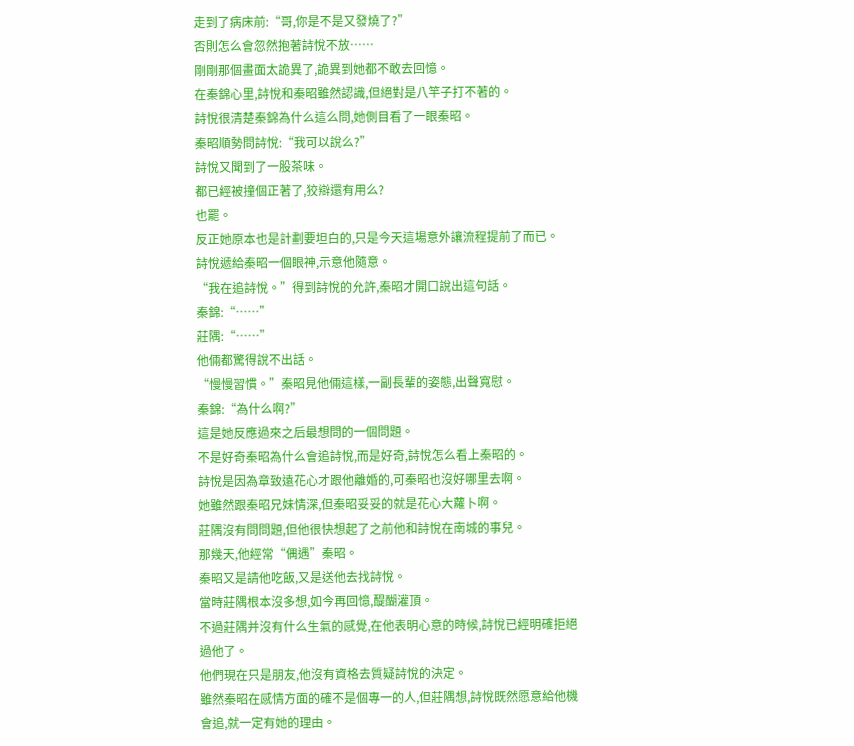走到了病床前:“哥,你是不是又發燒了?”
否則怎么會忽然抱著詩悅不放……
剛剛那個畫面太詭異了,詭異到她都不敢去回憶。
在秦錦心里,詩悅和秦昭雖然認識,但絕對是八竿子打不著的。
詩悅很清楚秦錦為什么這么問,她側目看了一眼秦昭。
秦昭順勢問詩悅:“我可以說么?”
詩悅又聞到了一股茶味。
都已經被撞個正著了,狡辯還有用么?
也罷。
反正她原本也是計劃要坦白的,只是今天這場意外讓流程提前了而已。
詩悅遞給秦昭一個眼神,示意他隨意。
“我在追詩悅。”得到詩悅的允許,秦昭才開口說出這句話。
秦錦:“……”
莊隅:“……”
他倆都驚得說不出話。
“慢慢習慣。”秦昭見他倆這樣,一副長輩的姿態,出聲寬慰。
秦錦:“為什么啊?”
這是她反應過來之后最想問的一個問題。
不是好奇秦昭為什么會追詩悅,而是好奇,詩悅怎么看上秦昭的。
詩悅是因為章致遠花心才跟他離婚的,可秦昭也沒好哪里去啊。
她雖然跟秦昭兄妹情深,但秦昭妥妥的就是花心大蘿卜啊。
莊隅沒有問問題,但他很快想起了之前他和詩悅在南城的事兒。
那幾天,他經常“偶遇”秦昭。
秦昭又是請他吃飯,又是送他去找詩悅。
當時莊隅根本沒多想,如今再回憶,醍醐灌頂。
不過莊隅并沒有什么生氣的感覺,在他表明心意的時候,詩悅已經明確拒絕過他了。
他們現在只是朋友,他沒有資格去質疑詩悅的決定。
雖然秦昭在感情方面的確不是個專一的人,但莊隅想,詩悅既然愿意給他機會追,就一定有她的理由。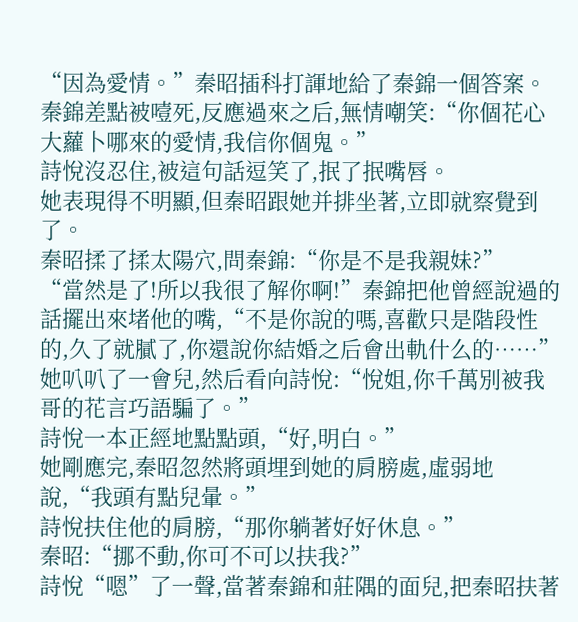“因為愛情。”秦昭插科打諢地給了秦錦一個答案。
秦錦差點被噎死,反應過來之后,無情嘲笑:“你個花心大蘿卜哪來的愛情,我信你個鬼。”
詩悅沒忍住,被這句話逗笑了,抿了抿嘴唇。
她表現得不明顯,但秦昭跟她并排坐著,立即就察覺到了。
秦昭揉了揉太陽穴,問秦錦:“你是不是我親妹?”
“當然是了!所以我很了解你啊!”秦錦把他曾經說過的話擺出來堵他的嘴,“不是你說的嗎,喜歡只是階段性的,久了就膩了,你還說你結婚之后會出軌什么的……”
她叭叭了一會兒,然后看向詩悅:“悅姐,你千萬別被我哥的花言巧語騙了。”
詩悅一本正經地點點頭,“好,明白。”
她剛應完,秦昭忽然將頭埋到她的肩膀處,虛弱地說,“我頭有點兒暈。”
詩悅扶住他的肩膀,“那你躺著好好休息。”
秦昭:“挪不動,你可不可以扶我?”
詩悅“嗯”了一聲,當著秦錦和莊隅的面兒,把秦昭扶著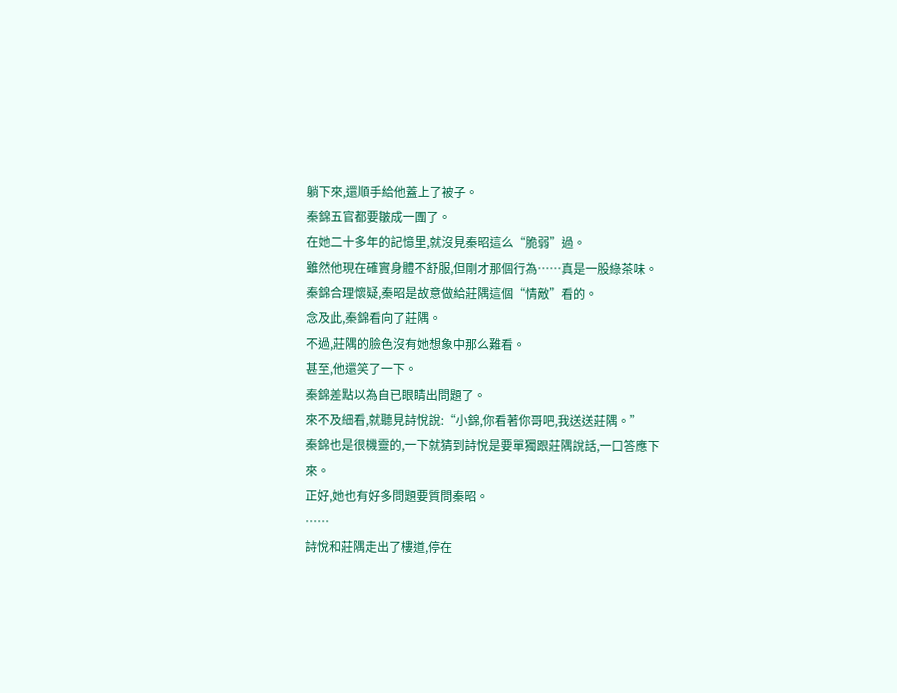躺下來,還順手給他蓋上了被子。
秦錦五官都要皺成一團了。
在她二十多年的記憶里,就沒見秦昭這么“脆弱”過。
雖然他現在確實身體不舒服,但剛才那個行為……真是一股綠茶味。
秦錦合理懷疑,秦昭是故意做給莊隅這個“情敵”看的。
念及此,秦錦看向了莊隅。
不過,莊隅的臉色沒有她想象中那么難看。
甚至,他還笑了一下。
秦錦差點以為自已眼睛出問題了。
來不及細看,就聽見詩悅說:“小錦,你看著你哥吧,我送送莊隅。”
秦錦也是很機靈的,一下就猜到詩悅是要單獨跟莊隅說話,一口答應下來。
正好,她也有好多問題要質問秦昭。
……
詩悅和莊隅走出了樓道,停在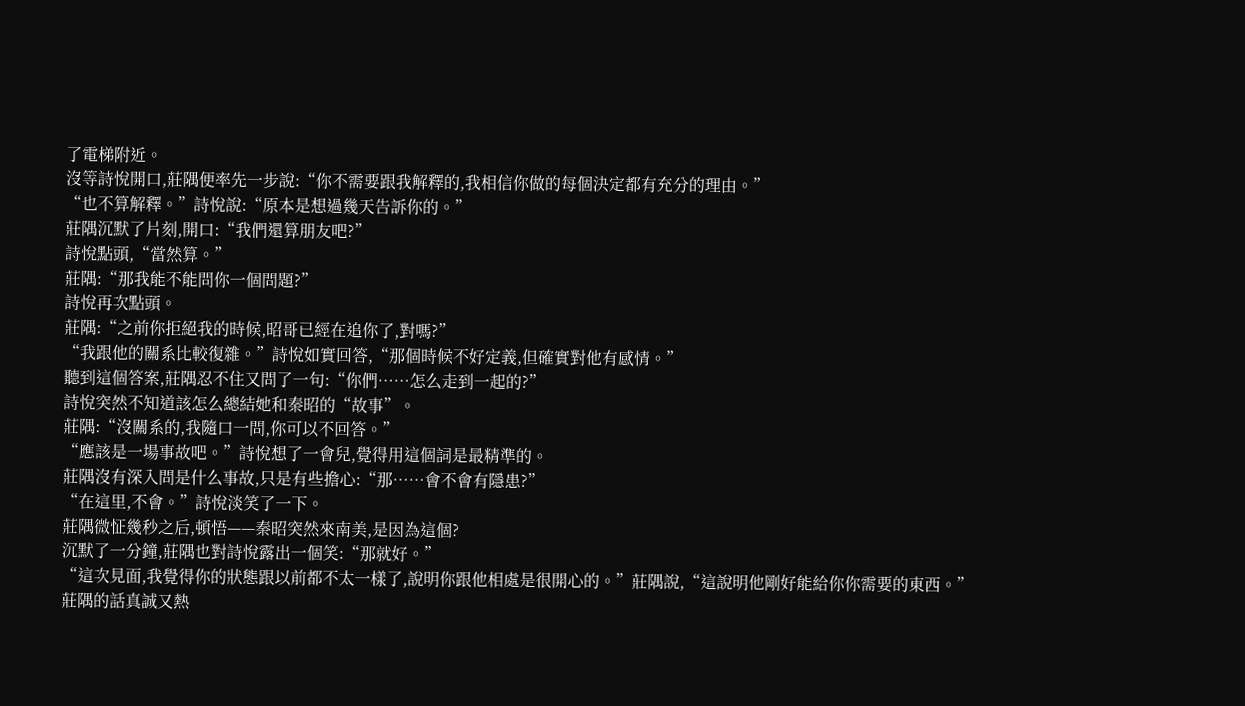了電梯附近。
沒等詩悅開口,莊隅便率先一步說:“你不需要跟我解釋的,我相信你做的每個決定都有充分的理由。”
“也不算解釋。”詩悅說:“原本是想過幾天告訴你的。”
莊隅沉默了片刻,開口:“我們還算朋友吧?”
詩悅點頭,“當然算。”
莊隅:“那我能不能問你一個問題?”
詩悅再次點頭。
莊隅:“之前你拒絕我的時候,昭哥已經在追你了,對嗎?”
“我跟他的關系比較復雜。”詩悅如實回答,“那個時候不好定義,但確實對他有感情。”
聽到這個答案,莊隅忍不住又問了一句:“你們……怎么走到一起的?”
詩悅突然不知道該怎么總結她和秦昭的“故事”。
莊隅:“沒關系的,我隨口一問,你可以不回答。”
“應該是一場事故吧。”詩悅想了一會兒,覺得用這個詞是最精準的。
莊隅沒有深入問是什么事故,只是有些擔心:“那……會不會有隱患?”
“在這里,不會。”詩悅淡笑了一下。
莊隅微怔幾秒之后,頓悟——秦昭突然來南美,是因為這個?
沉默了一分鐘,莊隅也對詩悅露出一個笑:“那就好。”
“這次見面,我覺得你的狀態跟以前都不太一樣了,說明你跟他相處是很開心的。”莊隅說,“這說明他剛好能給你你需要的東西。”
莊隅的話真誠又熱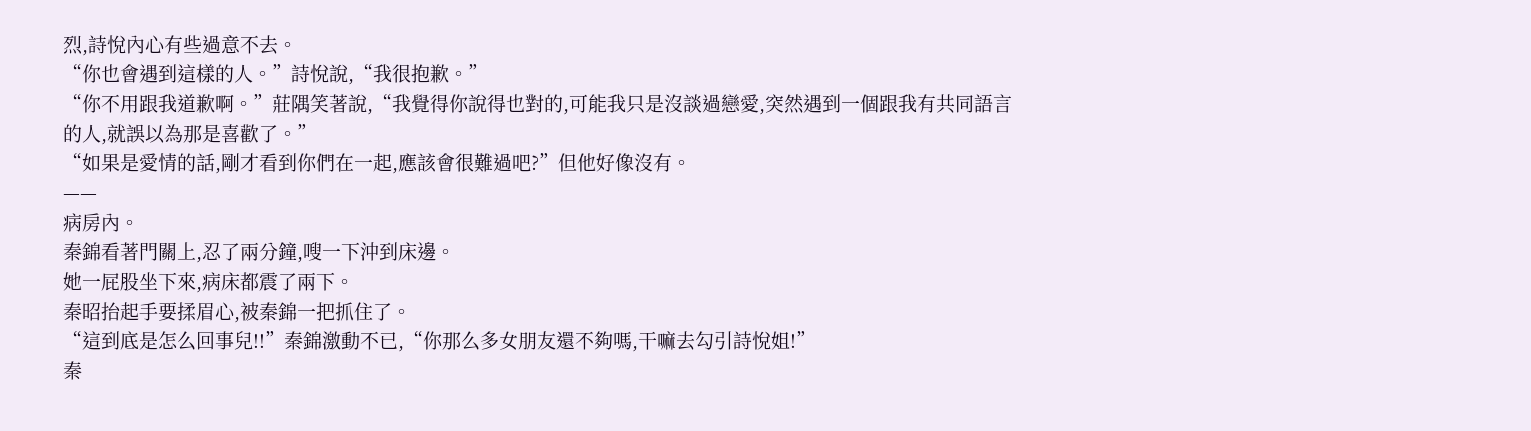烈,詩悅內心有些過意不去。
“你也會遇到這樣的人。”詩悅說,“我很抱歉。”
“你不用跟我道歉啊。”莊隅笑著說,“我覺得你說得也對的,可能我只是沒談過戀愛,突然遇到一個跟我有共同語言的人,就誤以為那是喜歡了。”
“如果是愛情的話,剛才看到你們在一起,應該會很難過吧?”但他好像沒有。
——
病房內。
秦錦看著門關上,忍了兩分鐘,嗖一下沖到床邊。
她一屁股坐下來,病床都震了兩下。
秦昭抬起手要揉眉心,被秦錦一把抓住了。
“這到底是怎么回事兒!!”秦錦激動不已,“你那么多女朋友還不夠嗎,干嘛去勾引詩悅姐!”
秦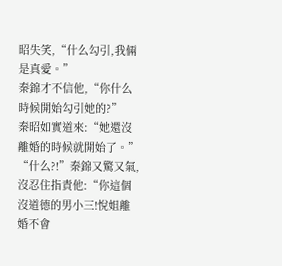昭失笑,“什么勾引,我倆是真愛。”
秦錦才不信他,“你什么時候開始勾引她的?”
秦昭如實道來:“她還沒離婚的時候就開始了。”
“什么?!”秦錦又驚又氣,沒忍住指責他:“你這個沒道德的男小三!悅姐離婚不會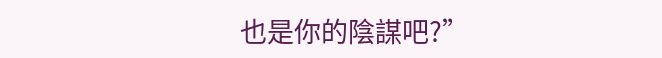也是你的陰謀吧?”